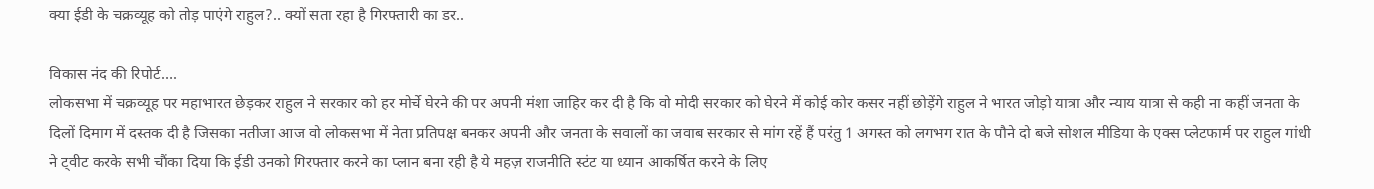क्या ईडी के चक्रव्यूह को तोड़ पाएंगे राहुल?.. क्यों सता रहा है गिरफ्तारी का डर..

विकास नंद की रिपोर्ट….
लोकसभा में चक्रव्यूह पर महाभारत छेड़कर राहुल ने सरकार को हर मोर्चे घेरने की पर अपनी मंशा जाहिर कर दी है कि वो मोदी सरकार को घेरने में कोई कोर कसर नहीं छोड़ेंगे राहुल ने भारत जोड़ो यात्रा और न्याय यात्रा से कही ना कहीं जनता के दिलों दिमाग में दस्तक दी है जिसका नतीजा आज वो लोकसभा में नेता प्रतिपक्ष बनकर अपनी और जनता के सवालों का जवाब सरकार से मांग रहें हैं परंतु 1 अगस्त को लगभग रात के पौने दो बजे सोशल मीडिया के एक्स प्लेटफार्म पर राहुल गांधी ने ट्वीट करके सभी चौंका दिया कि ईडी उनको गिरफ्तार करने का प्लान बना रही है ये महज़ राजनीति स्टंट या ध्यान आकर्षित करने के लिए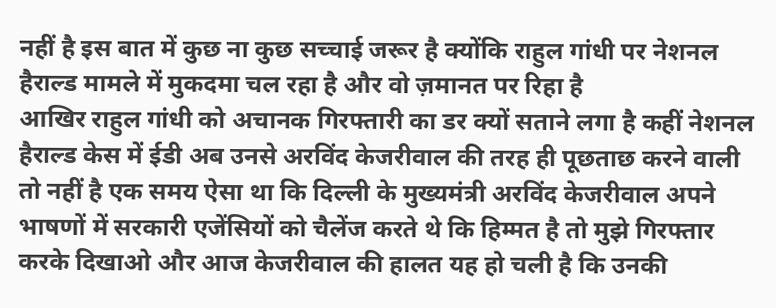नहीं है इस बात में कुछ ना कुछ सच्चाई जरूर है क्योंकि राहुल गांधी पर नेशनल हैराल्ड मामले में मुकदमा चल रहा है और वो ज़मानत पर रिहा है
आखिर राहुल गांधी को अचानक गिरफ्तारी का डर क्यों सताने लगा है कहीं नेशनल हैराल्ड केस में ईडी अब उनसे अरविंद केजरीवाल की तरह ही पूछताछ करने वाली तो नहीं है एक समय ऐसा था कि दिल्ली के मुख्यमंत्री अरविंद केजरीवाल अपने भाषणों में सरकारी एजेंसियों को चैलेंज करते थे कि हिम्मत है तो मुझे गिरफ्तार करके दिखाओ और आज केजरीवाल की हालत यह हो चली है कि उनकी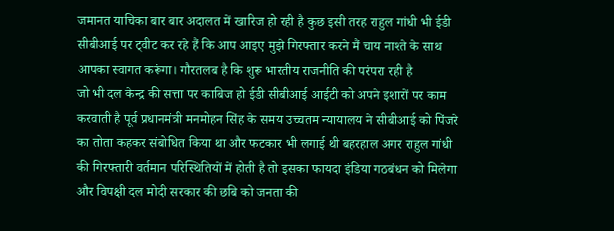जमानत याचिका बार बार अदालत में खारिज हो रही है कुछ इसी तरह राहुल गांधी भी ईडी सीबीआई पर ट्वीट कर रहे हैं कि आप आइए मुझे गिरफ्तार करने मैं चाय नाश्ते के साथ आपका स्वागत करूंगा। गौरतलब है कि शुरू भारतीय राजनीति की परंपरा रही है
जो भी दल केन्द्र की सत्ता पर काबिज हो ईडी सीबीआई आईटी को अपने इशारों पर काम करवाती है पूर्व प्रधानमंत्री मनमोहन सिंह के समय उच्चतम न्यायालय ने सीबीआई को पिंजरे का तोता कहकर संबोधित किया था और फटकार भी लगाई थी बहरहाल अगर राहुल गांधी की गिरफ्तारी वर्तमान परिस्थितियों में होती है तो इसका फायदा इंडिया गठबंधन को मिलेगा और विपक्षी दल मोदी सरकार की छबि को जनता की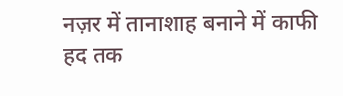नज़र में तानाशाह बनाने में काफी हद तक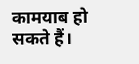कामयाब हो सकते हैं।